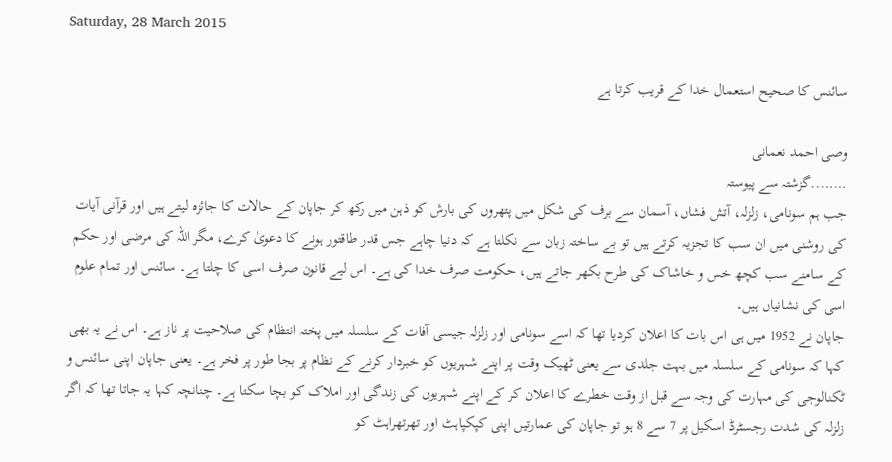Saturday, 28 March 2015

سائنس کا صحیح استعمال خدا کے قریب کرتا ہے

وصی احمد نعمانی
……..گزشتہ سے پیوستہ
جب ہم سونامی، زلزلہ، آتش فشاں، آسمان سے برف کی شکل میں پتھروں کی بارش کو ذہن میں رکھ کر جاپان کے حالات کا جائزہ لیتے ہیں اور قرآنی آیات کی روشنی میں ان سب کا تجزیہ کرتے ہیں تو بے ساختہ زبان سے نکلتا ہے کہ دنیا چاہے جس قدر طاقتور ہونے کا دعویٰ کرے، مگر اللہ کی مرضی اور حکم کے سامنے سب کچھ خس و خاشاک کی طرح بکھر جاتے ہیں، حکومت صرف خدا کی ہے۔ اس لیے قانون صرف اسی کا چلتا ہے۔ سائنس اور تمام علوم اسی کی نشانیاں ہیں۔
جاپان نے 1952 میں ہی اس بات کا اعلان کردیا تھا کہ اسے سونامی اور زلزلہ جیسی آفات کے سلسلہ میں پختہ انتظام کی صلاحیت پر ناز ہے۔ اس نے یہ بھی کہا کہ سونامی کے سلسلہ میں بہت جلدی سے یعنی ٹھیک وقت پر اپنے شہریوں کو خبردار کرنے کے نظام پر بجا طور پر فخر ہے۔ یعنی جاپان اپنی سائنس و ٹکنالوجی کی مہارت کی وجہ سے قبل از وقت خطرے کا اعلان کر کے اپنے شہریوں کی زندگی اور املاک کو بچا سکتا ہے۔ چنانچہ کہا یہ جاتا تھا کہ اگر زلزلہ کی شدت رجسٹرڈ اسکیل پر 7 سے 8 ہو تو جاپان کی عمارتیں اپنی کپکپاہٹ اور تھرتھراہٹ کو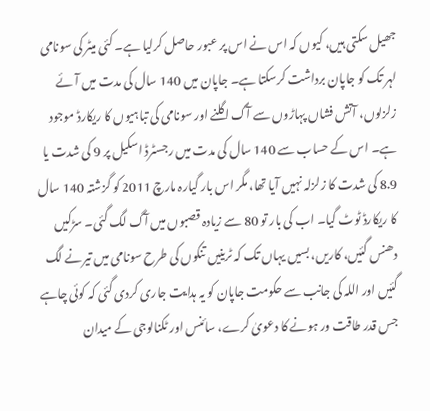جھیل سکتی ہیں، کیوں کہ اس نے اس پر عبور حاصل کرلیا ہے۔ کئی میٹر کی سونامی لہر تک کو جاپان برداشت کرسکتا ہے۔ جاپان میں 140 سال کی مدت میں آئے زلزلوں، آتش فشاں پہاڑوں سے آگ اگلنے اور سونامی کی تباہیوں کا ریکارڈ موجود ہے۔ اس کے حساب سے 140 سال کی مدت میں رجسٹرڈ اسکیل پر 9 کی شدت یا 8.9 کی شدت کا زلزلہ نہیں آیا تھا، مگر اس بار گیارہ مارچ 2011 کو گزشتہ 140 سال کا ریکارڈ ٹوٹ گیا۔ اب کی بار تو 80 سے زیادہ قصبوں میں آگ لگ گئی۔ سڑکیں دھنس گئیں، کاریں، بسیں یہاں تک کہ ٹرینیں تنکوں کی طرح سونامی میں تیرنے لگ گئیں اور اللہ کی جانب سے حکومت جاپان کو یہ ہدایت جاری کردی گئی کہ کوئی چاہے جس قدر طاقت ور ہونے کا دعویٰ کرے، سائنس اور ٹکنالوجی کے میدان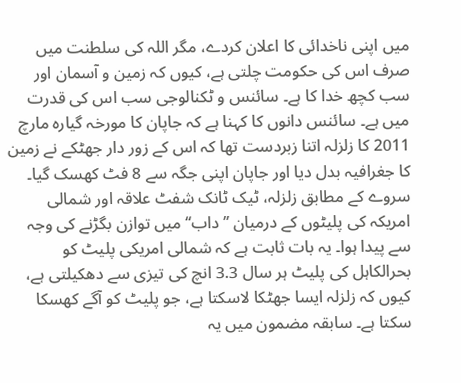میں اپنی ناخدائی کا اعلان کردے، مگر اللہ کی سلطنت میں صرف اس کی حکومت چلتی ہے، کیوں کہ زمین و آسمان اور سب کچھ خدا کا ہے۔ سائنس و ٹکنالوجی سب اس کی قدرت میں ہے۔ سائنس دانوں کا کہنا ہے کہ جاپان کا مورخہ گیارہ مارچ 2011 کا زلزلہ اتنا زبردست تھا کہ اس کے زور دار جھٹکے نے زمین کا جغرافیہ بدل دیا اور جاپان اپنی جگہ سے 8 فٹ کھسک گیا۔ سروے کے مطابق زلزلہ، ٹیک ٹانک شفٹ علاقہ اور شمالی امریکہ کی پلیٹوں کے درمیان ’’داب‘‘ میں توازن بگڑنے کی وجہ سے پیدا ہوا۔ یہ بات ثابت ہے کہ شمالی امریکی پلیٹ کو بحرالکاہل کی پلیٹ ہر سال 3.3 انچ کی تیزی سے دھکیلتی ہے، کیوں کہ زلزلہ ایسا جھٹکا لاسکتا ہے، جو پلیٹ کو آگے کھسکا سکتا ہے۔ سابقہ مضمون میں یہ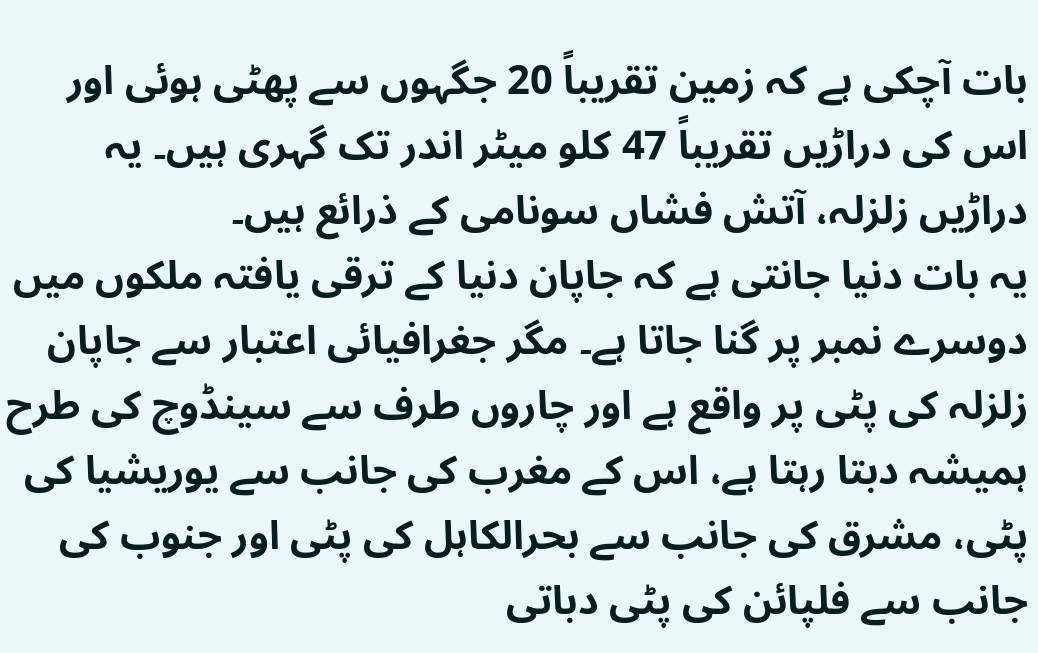بات آچکی ہے کہ زمین تقریباً 20 جگہوں سے پھٹی ہوئی اور اس کی دراڑیں تقریباً 47 کلو میٹر اندر تک گہری ہیں۔ یہ دراڑیں زلزلہ، آتش فشاں سونامی کے ذرائع ہیں۔
یہ بات دنیا جانتی ہے کہ جاپان دنیا کے ترقی یافتہ ملکوں میں دوسرے نمبر پر گنا جاتا ہے۔ مگر جغرافیائی اعتبار سے جاپان زلزلہ کی پٹی پر واقع ہے اور چاروں طرف سے سینڈوچ کی طرح ہمیشہ دبتا رہتا ہے، اس کے مغرب کی جانب سے یوریشیا کی پٹی، مشرق کی جانب سے بحرالکاہل کی پٹی اور جنوب کی جانب سے فلپائن کی پٹی دباتی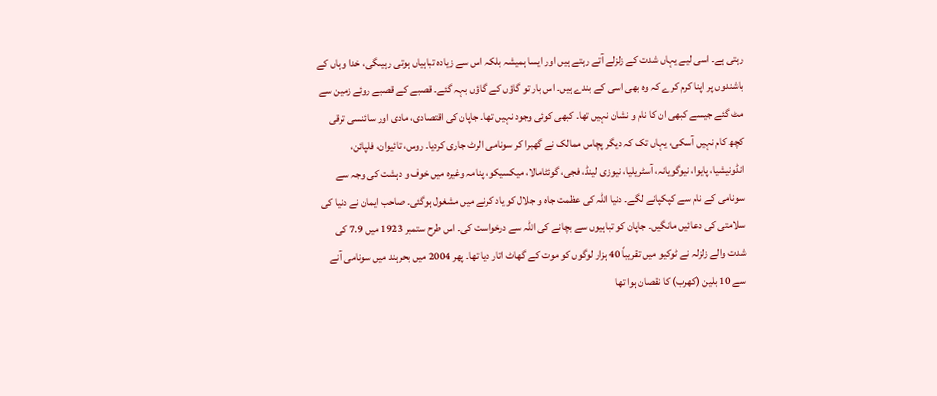رہتی ہے۔ اسی لیے یہاں شدت کے زلزلے آتے رہتے ہیں اور ایسا ہمیشہ بلکہ اس سے زیادہ تباہیاں ہوتی رہیںگی، خدا وہاں کے باشندوں پر اپنا کرم کرے کہ وہ بھی اسی کے بندے ہیں۔ اس بار تو گاؤں کے گاؤں بہہ گئے۔ قصبے کے قصبے روئے زمین سے مٹ گئے جیسے کبھی ان کا نام و نشان نہیں تھا۔ کبھی کوئی وجود نہیں تھا۔ جاپان کی اقتصادی، مادی اور سائنسی ترقی کچھ کام نہیں آسکی، یہاں تک کہ دیگر پچاس ممالک نے گھبرا کر سونامی الرٹ جاری کردیا۔ روس، تائیوان، فلپائن، انڈونیشیا، پایوا، نیوگویانہ، آسٹریلیا، نیوزی لینڈ، فجی، گوئٹامالا، میکسیکو، پنامہ وغیرہ میں خوف و دہشت کی وجہ سے سونامی کے نام سے کپکپانے لگے۔ دنیا اللہ کی عظمت جاہ و جلال کو یاد کرنے میں مشغول ہوگئی۔ صاحب ایمان نے دنیا کی سلامتی کی دعائیں مانگیں۔ جاپان کو تباہیوں سے بچانے کی اللہ سے درخواست کی۔ اس طرح ستمبر 1923 میں 7.9 کی شدت والے زلزلہ نے ٹوکیو میں تقریباً 40 ہزار لوگوں کو موت کے گھاٹ اتار دیا تھا۔ پھر 2004 میں بحرہند میں سونامی آنے سے 10 بلین (کھرب) کا نقصان ہوا تھا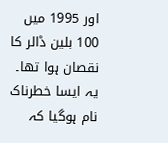اور 1995 میں 100 بلین ڈالر کا نقصان ہوا تھا۔ یہ ایسا خطرناک نام ہوگیا کہ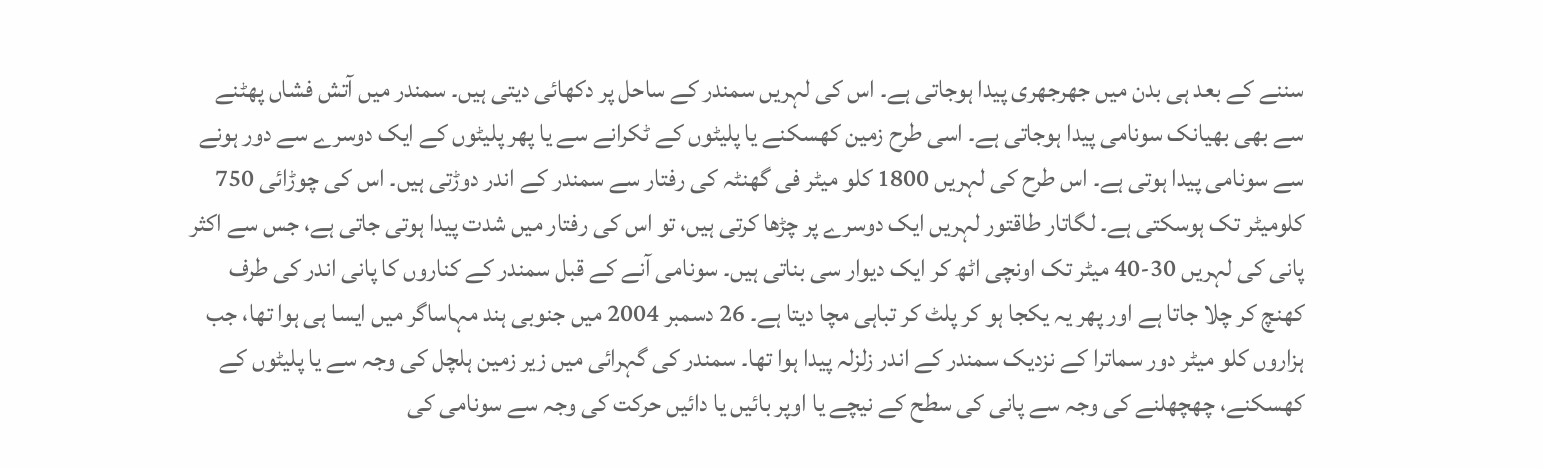سننے کے بعد ہی بدن میں جھرجھری پیدا ہوجاتی ہے۔ اس کی لہریں سمندر کے ساحل پر دکھائی دیتی ہیں۔ سمندر میں آتش فشاں پھٹنے سے بھی بھیانک سونامی پیدا ہوجاتی ہے۔ اسی طرح زمین کھسکنے یا پلیٹوں کے ٹکرانے سے یا پھر پلیٹوں کے ایک دوسرے سے دور ہونے سے سونامی پیدا ہوتی ہے۔ اس طرح کی لہریں 1800 کلو میٹر فی گھنٹہ کی رفتار سے سمندر کے اندر دوڑتی ہیں۔ اس کی چوڑائی 750 کلومیٹر تک ہوسکتی ہے۔ لگاتار طاقتور لہریں ایک دوسرے پر چڑھا کرتی ہیں، تو اس کی رفتار میں شدت پیدا ہوتی جاتی ہے، جس سے اکثر پانی کی لہریں 30-40 میٹر تک اونچی اٹھ کر ایک دیوار سی بناتی ہیں۔ سونامی آنے کے قبل سمندر کے کناروں کا پانی اندر کی طرف کھنچ کر چلا جاتا ہے اور پھر یہ یکجا ہو کر پلٹ کر تباہی مچا دیتا ہے۔ 26 دسمبر 2004 میں جنوبی ہند مہاساگر میں ایسا ہی ہوا تھا، جب ہزاروں کلو میٹر دور سماترا کے نزدیک سمندر کے اندر زلزلہ پیدا ہوا تھا۔ سمندر کی گہرائی میں زیر زمین ہلچل کی وجہ سے یا پلیٹوں کے کھسکنے، چھچھلنے کی وجہ سے پانی کی سطح کے نیچے یا اوپر بائیں یا دائیں حرکت کی وجہ سے سونامی کی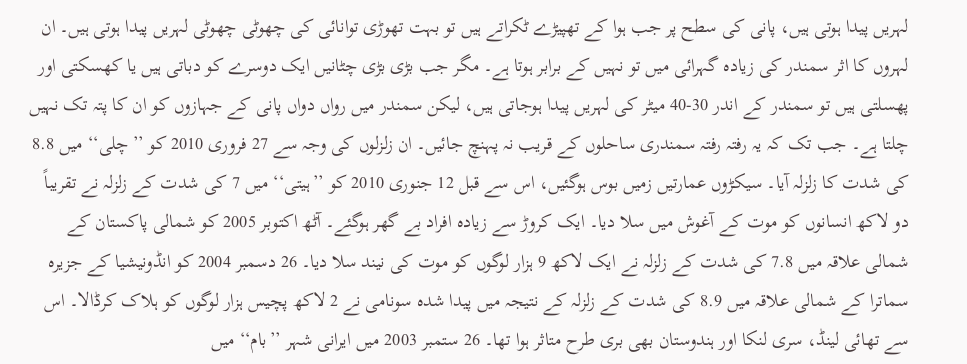لہریں پیدا ہوتی ہیں، پانی کی سطح پر جب ہوا کے تھپیڑے ٹکراتے ہیں تو بہت تھوڑی توانائی کی چھوٹی چھوٹی لہریں پیدا ہوتی ہیں۔ ان لہروں کا اثر سمندر کی زیادہ گہرائی میں تو نہیں کے برابر ہوتا ہے۔ مگر جب بڑی بڑی چٹانیں ایک دوسرے کو دباتی ہیں یا کھسکتی اور پھسلتی ہیں تو سمندر کے اندر 30-40 میٹر کی لہریں پیدا ہوجاتی ہیں، لیکن سمندر میں رواں دواں پانی کے جہازوں کو ان کا پتہ تک نہیں چلتا ہے۔ جب تک کہ یہ رفتہ رفتہ سمندری ساحلوں کے قریب نہ پہنچ جائیں۔ ان زلزلوں کی وجہ سے 27 فروری 2010 کو ’’چلی‘‘ میں 8.8 کی شدت کا زلزلہ آیا۔ سیکڑوں عمارتیں زمیں بوس ہوگئیں، اس سے قبل 12 جنوری 2010 کو ’’ہیتی‘‘ میں 7 کی شدت کے زلزلہ نے تقریباً دو لاکھ انسانوں کو موت کے آغوش میں سلا دیا۔ ایک کروڑ سے زیادہ افراد بے گھر ہوگئے۔ آٹھ اکتوبر 2005 کو شمالی پاکستان کے شمالی علاقہ میں 7.8 کی شدت کے زلزلہ نے ایک لاکھ 9 ہزار لوگوں کو موت کی نیند سلا دیا۔ 26 دسمبر 2004 کو انڈونیشیا کے جزیرہ سماترا کے شمالی علاقہ میں 8.9 کی شدت کے زلزلہ کے نتیجہ میں پیدا شدہ سونامی نے 2 لاکھ پچیس ہزار لوگوں کو ہلاک کرڈالا۔ اس سے تھائی لینڈ، سری لنکا اور ہندوستان بھی بری طرح متاثر ہوا تھا۔ 26 ستمبر 2003 میں ایرانی شہر ’’بام‘‘ میں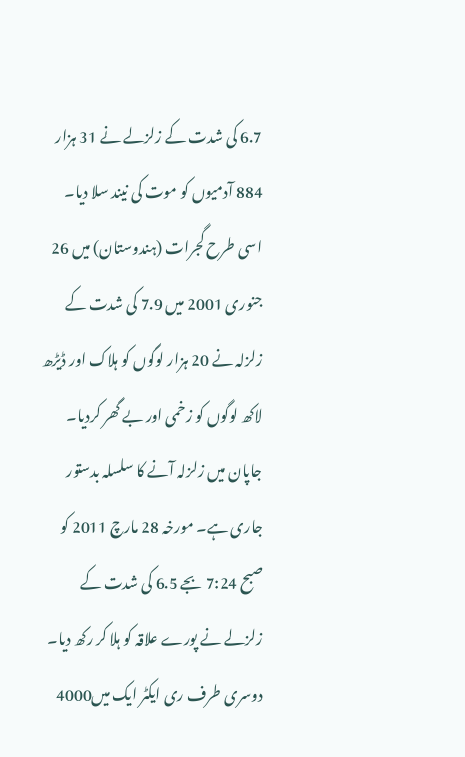6.7 کی شدت کے زلزلے نے 31 ہزار 884 آدمیوں کو موت کی نیند سلا دیا۔ اسی طرح گجرات (ہندوستان) میں 26 جنوری 2001 میں 7.9 کی شدت کے زلزلہ نے 20 ہزار لوگوں کو ہلاک اور ڈیڑھ لاکھ لوگوں کو زخمی اور بے گھر کردیا۔
جاپان میں زلزلہ آنے کا سلسلہ بدستور جاری ہے۔ مورخہ 28 مارچ 2011 کو صبح 7:24 بجے 6.5 کی شدت کے زلزلے نے پورے علاقہ کو ہلا کر رکھ دیا۔ دوسری طرف ری ایکٹر ایک میں4000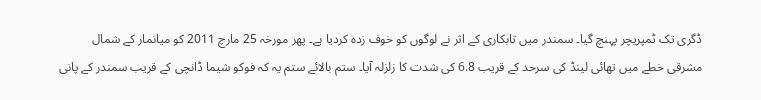ڈگری تک ٹمپریچر پہنچ گیا۔ سمندر میں تابکاری کے اثر نے لوگوں کو خوف زدہ کردیا ہے۔ پھر مورخہ 25 مارچ 2011 کو میانمار کے شمال مشرقی خطے میں تھائی لینڈ کی سرحد کے قریب 6.8 کی شدت کا زلزلہ آیا۔ ستم بالائے ستم یہ کہ فوکو شیما ڈانچی کے قریب سمندر کے پانی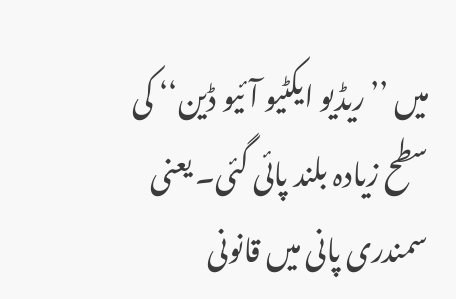میں ’’ریڈیو ایکٹیو آئیو ڈین‘‘ کی سطح زیادہ بلند پائی گئی۔ یعنی سمندری پانی میں قانونی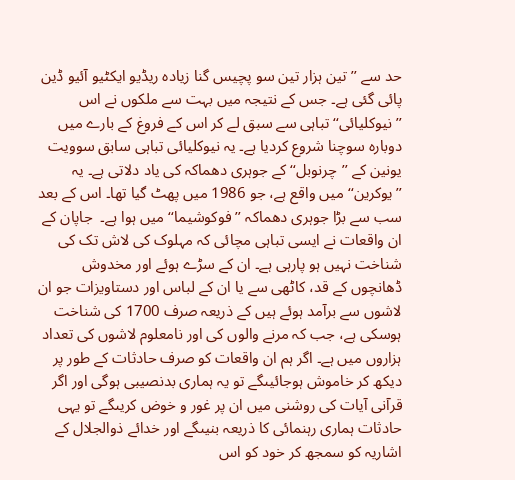حد سے ’’تین ہزار تین سو پچیس گنا زیادہ ریڈیو ایکٹیو آئیو ڈین پائی گئی ہے۔ جس کے نتیجہ میں بہت سے ملکوں نے اس ’’نیوکلیائی‘‘ تباہی سے سبق لے کر اس کے فروغ کے بارے میں دوبارہ سوچنا شروع کردیا ہے۔ یہ نیوکلیائی تباہی سابق سوویت یونین کے ’’چرنوبل‘‘ کے جوہری دھماکہ کی یاد دلاتی ہے۔ یہ ’’یوکرین‘‘ میں واقع ہے، جو 1986 میں پھٹ گیا تھا۔ اس کے بعد سب سے بڑا جوہری دھماکہ ’’فوکوشیما‘‘ میں ہوا ہے۔  جاپان کے ان واقعات نے ایسی تباہی مچائی کہ مہلوک کی لاش تک کی شناخت نہیں ہو پارہی ہے۔ ان کے سڑے ہوئے اور مخدوش ڈھانچوں کے قد، کاٹھی سے یا ان کے لباس اور دستاویزات جو ان لاشوں سے برآمد ہوئے ہیں کے ذریعہ صرف 1700 کی شناخت ہوسکی ہے، جب کہ مرنے والوں کی اور نامعلوم لاشوں کی تعداد ہزاروں میں ہے۔ اگر ہم ان واقعات کو صرف حادثات کے طور پر دیکھ کر خاموش ہوجائیںگے تو یہ ہماری بدنصیبی ہوگی اور اگر قرآنی آیات کی روشنی میں ان پر غور و خوض کریںگے تو یہی حادثات ہماری رہنمائی کا ذریعہ بنیںگے اور خدائے ذوالجلال کے اشاریہ کو سمجھ کر خود کو اس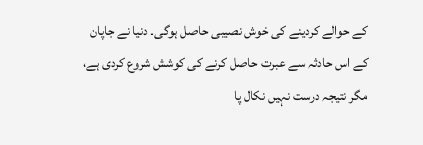کے حوالے کردینے کی خوش نصیبی حاصل ہوگی۔ دنیا نے جاپان کے اس حادثہ سے عبرت حاصل کرنے کی کوشش شروع کردی ہے، مگر نتیجہ درست نہیں نکال پا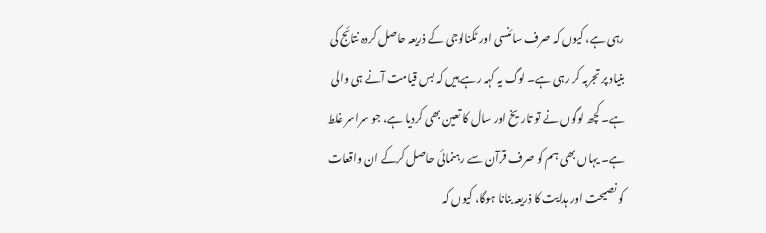رہی ہے، کیوں کہ صرف سائنسی اور ٹکنالوجی کے ذریعہ حاصل کردہ نتائج کی بنیاد پر تجربہ کر رہی ہے۔ لوگ یہ کہہ رہے ہیں کہ بس قیامت آنے ہی والی ہے۔ کچھ لوگوں نے تو تاریخ اور سال کا تعین بھی کردیا ہے، جو سراسر غلط ہے۔ یہاں بھی ہم کو صرف قرآن سے رہنمائی حاصل کرکے ان واقعات کو نصیحت اور ہدایت کا ذریعہ بنانا ہوگا، کیوں کہ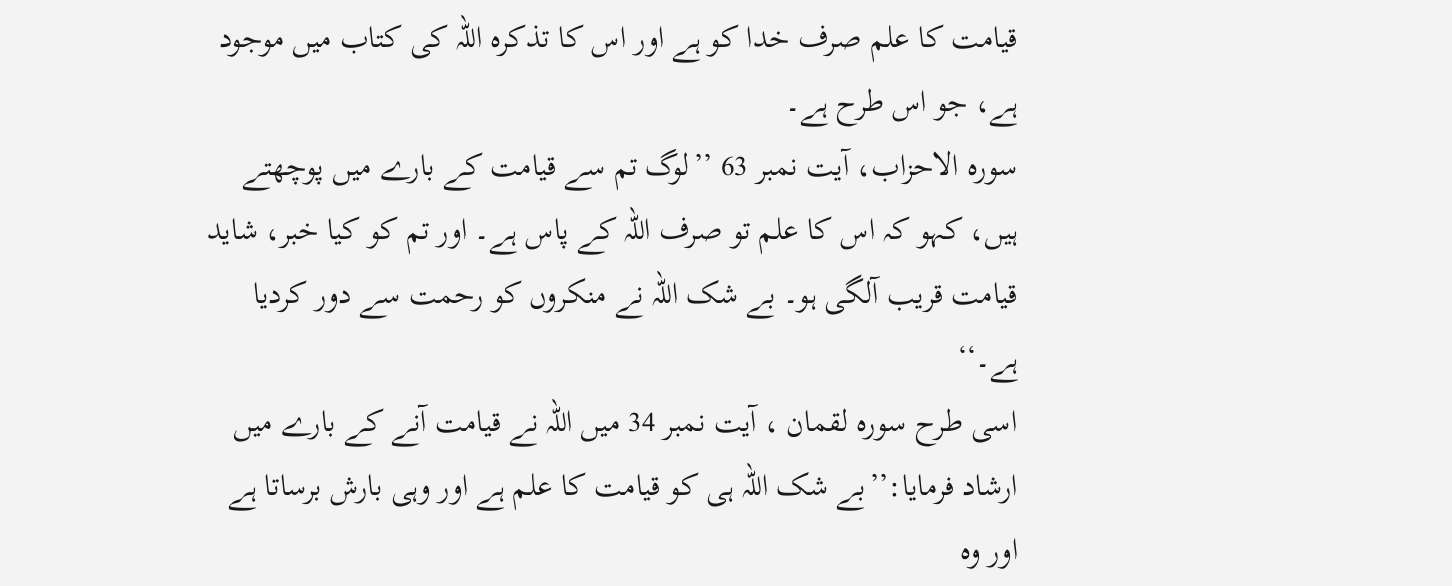قیامت کا علم صرف خدا کو ہے اور اس کا تذکرہ اللہ کی کتاب میں موجود ہے، جو اس طرح ہے۔
سورہ الاحزاب، آیت نمبر 63 ’’لوگ تم سے قیامت کے بارے میں پوچھتے ہیں، کہو کہ اس کا علم تو صرف اللہ کے پاس ہے۔ اور تم کو کیا خبر، شاید قیامت قریب آلگی ہو۔ بے شک اللہ نے منکروں کو رحمت سے دور کردیا ہے۔‘‘
اسی طرح سورہ لقمان ، آیت نمبر 34 میں اللہ نے قیامت آنے کے بارے میں ارشاد فرمایا:’’بے شک اللہ ہی کو قیامت کا علم ہے اور وہی بارش برساتا ہے اور وہ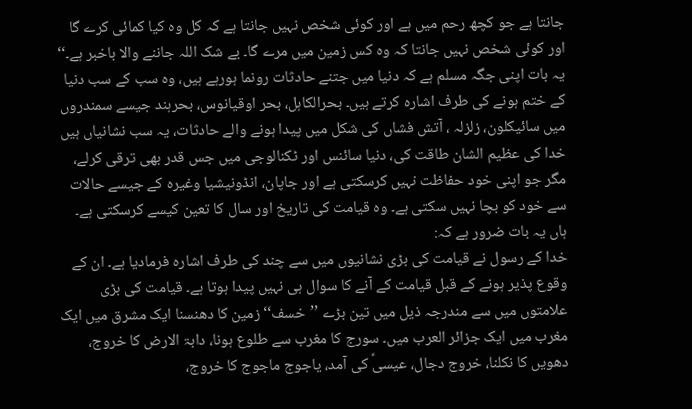جانتا ہے جو کچھ رحم میں ہے اور کوئی شخص نہیں جانتا ہے کہ کل وہ کیا کمائی کرے گا اور کوئی شخص نہیں جانتا کہ وہ کس زمین میں مرے گا۔ بے شک اللہ جاننے والا باخبر ہے۔‘‘
یہ بات اپنی جگہ مسلم ہے کہ دنیا میں جتنے حادثات رونما ہورہے ہیں، وہ سب کے سب دنیا کے ختم ہونے کی طرف اشارہ کرتے ہیں۔ بحرالکاہل، بحر اوقیانوس، بحرہند جیسے سمندروں میں سائیکلون، زلزلہ ، آتش فشاں کی شکل میں پیدا ہونے والے حادثات، یہ سب نشانیاں ہیں خدا کی عظیم الشان طاقت کی، دنیا سائنس اور ٹکنالوجی میں جس قدر بھی ترقی کرلے، مگر جو اپنی خود حفاظت نہیں کرسکتی ہے اور جاپان، انڈونیشیا وغیرہ کے جیسے حالات سے خود کو بچا نہیں سکتی ہے۔ وہ قیامت کی تاریخ اور سال کا تعین کیسے کرسکتی ہے۔ ہاں یہ بات ضرور ہے کہ:
خدا کے رسول نے قیامت کی بڑی نشانیوں میں سے چند کی طرف اشارہ فرمادیا ہے۔ ان کے وقوع پذیر ہونے کے قبل قیامت کے آنے کا سوال ہی نہیں پیدا ہوتا ہے۔ قیامت کی بڑی علامتوں میں سے مندرجہ ذیل میں تین بڑے ’’خسف‘‘ زمین کا دھنسنا ایک مشرق میں ایک مغرب میں ایک جزائر العرب میں۔ سورج کا مغرب سے طلوع ہونا، دابۃ الارض کا خروج، دھویں کا نکلنا، خروج دجال، عیسیؑ کی آمد، یاجوج ماجوج کا خروج،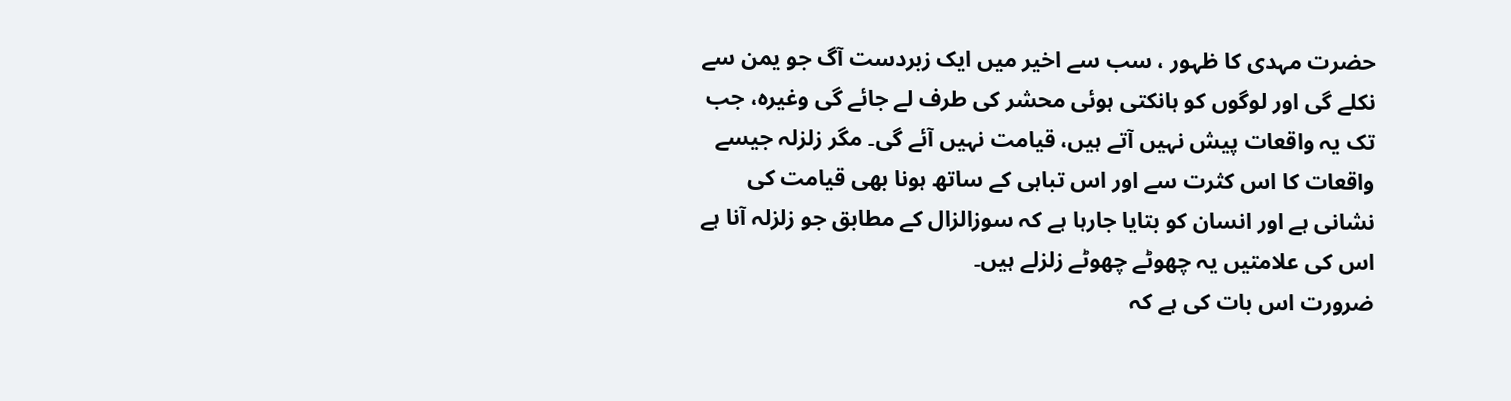حضرت مہدی کا ظہور ، سب سے اخیر میں ایک زبردست آگ جو یمن سے نکلے گی اور لوگوں کو ہانکتی ہوئی محشر کی طرف لے جائے گی وغیرہ، جب تک یہ واقعات پیش نہیں آتے ہیں، قیامت نہیں آئے گی۔ مگر زلزلہ جیسے واقعات کا اس کثرت سے اور اس تباہی کے ساتھ ہونا بھی قیامت کی نشانی ہے اور انسان کو بتایا جارہا ہے کہ سوزالزال کے مطابق جو زلزلہ آنا ہے اس کی علامتیں یہ چھوٹے چھوٹے زلزلے ہیں۔
ضرورت اس بات کی ہے کہ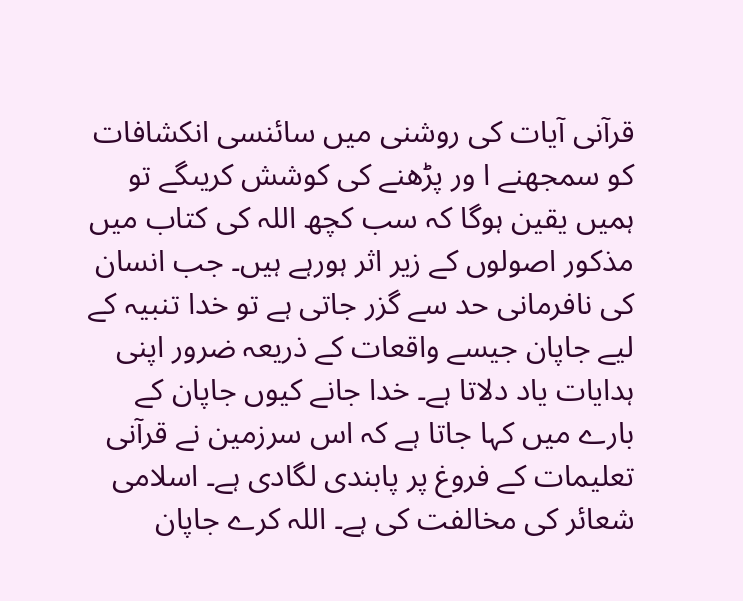قرآنی آیات کی روشنی میں سائنسی انکشافات کو سمجھنے ا ور پڑھنے کی کوشش کریںگے تو ہمیں یقین ہوگا کہ سب کچھ اللہ کی کتاب میں مذکور اصولوں کے زیر اثر ہورہے ہیں۔ جب انسان کی نافرمانی حد سے گزر جاتی ہے تو خدا تنبیہ کے لیے جاپان جیسے واقعات کے ذریعہ ضرور اپنی ہدایات یاد دلاتا ہے۔ خدا جانے کیوں جاپان کے بارے میں کہا جاتا ہے کہ اس سرزمین نے قرآنی تعلیمات کے فروغ پر پابندی لگادی ہے۔ اسلامی شعائر کی مخالفت کی ہے۔ اللہ کرے جاپان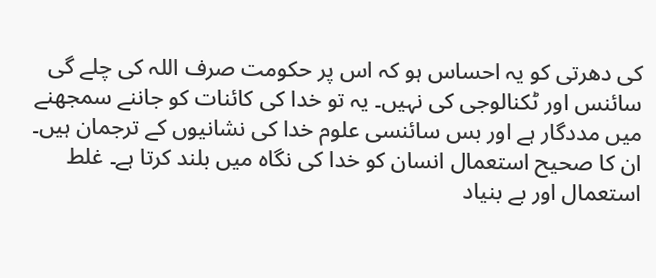کی دھرتی کو یہ احساس ہو کہ اس پر حکومت صرف اللہ کی چلے گی سائنس اور ٹکنالوجی کی نہیں۔ یہ تو خدا کی کائنات کو جاننے سمجھنے میں مددگار ہے اور بس سائنسی علوم خدا کی نشانیوں کے ترجمان ہیں۔ ان کا صحیح استعمال انسان کو خدا کی نگاہ میں بلند کرتا ہے۔ غلط استعمال اور بے بنیاد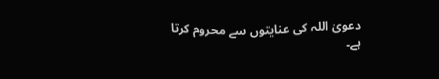دعویٰ اللہ کی عنایتوں سے محروم کرتا ہے۔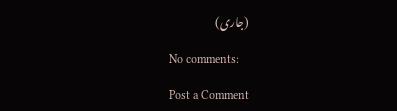(جاری)

No comments:

Post a Comment